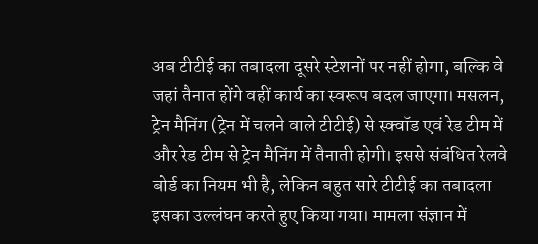अब टीटीई का तबादला दूसरे स्टेशनों पर नहीं होगा, बल्कि वे जहां तैनात होंगे वहीं कार्य का स्वरूप बदल जाएगा। मसलन, ट्रेन मैनिंग (ट्रेन में चलने वाले टीटीई) से स्क्वॉड एवं रेड टीम में और रेड टीम से ट्रेन मैनिंग में तैनाती होगी। इससे संबंधित रेलवे बोर्ड का नियम भी है, लेकिन बहुत सारे टीटीई का तबादला इसका उल्लंघन करते हुए किया गया। मामला संज्ञान में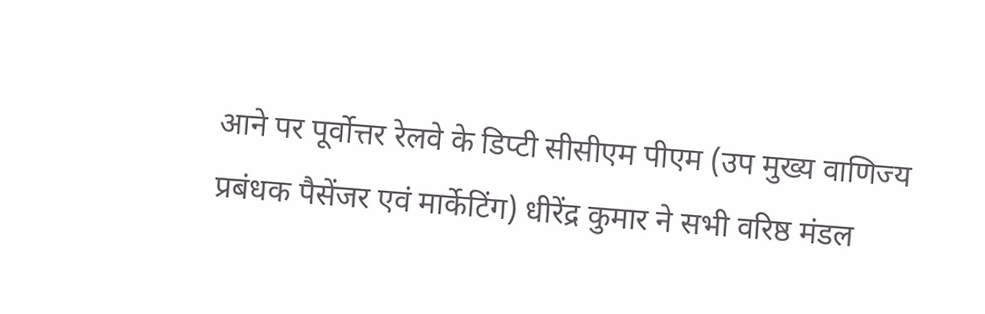आने पर पूर्वोत्तर रेलवे के डिप्टी सीसीएम पीएम (उप मुख्य वाणिज्य प्रबंधक पैसेंजर एवं मार्केटिंग) धीरेंद्र कुमार ने सभी वरिष्ठ मंडल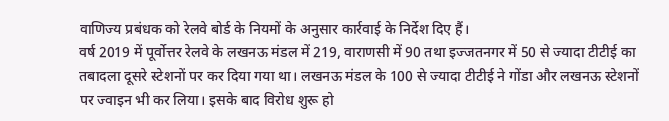वाणिज्य प्रबंधक को रेलवे बोर्ड के नियमों के अनुसार कार्रवाई के निर्देश दिए हैं।
वर्ष 2019 में पूर्वोत्तर रेलवे के लखनऊ मंडल में 219, वाराणसी में 90 तथा इज्जतनगर में 50 से ज्यादा टीटीई का तबादला दूसरे स्टेशनों पर कर दिया गया था। लखनऊ मंडल के 100 से ज्यादा टीटीई ने गोंडा और लखनऊ स्टेशनों पर ज्वाइन भी कर लिया। इसके बाद विरोध शुरू हो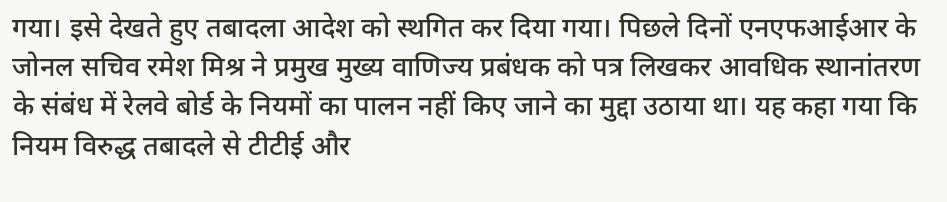गया। इसे देखते हुए तबादला आदेश को स्थगित कर दिया गया। पिछले दिनों एनएफआईआर के जोनल सचिव रमेश मिश्र ने प्रमुख मुख्य वाणिज्य प्रबंधक को पत्र लिखकर आवधिक स्थानांतरण के संबंध में रेलवे बोर्ड के नियमों का पालन नहीं किए जाने का मुद्दा उठाया था। यह कहा गया कि नियम विरुद्ध तबादले से टीटीई और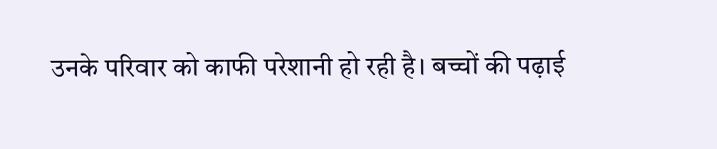उनके परिवार को काफी परेशानी हो रही है। बच्चों की पढ़ाई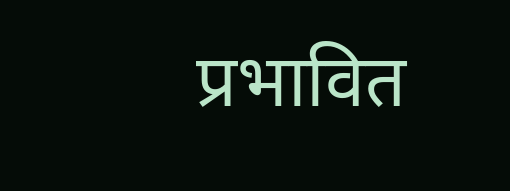प्रभावित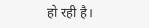हो रही है।